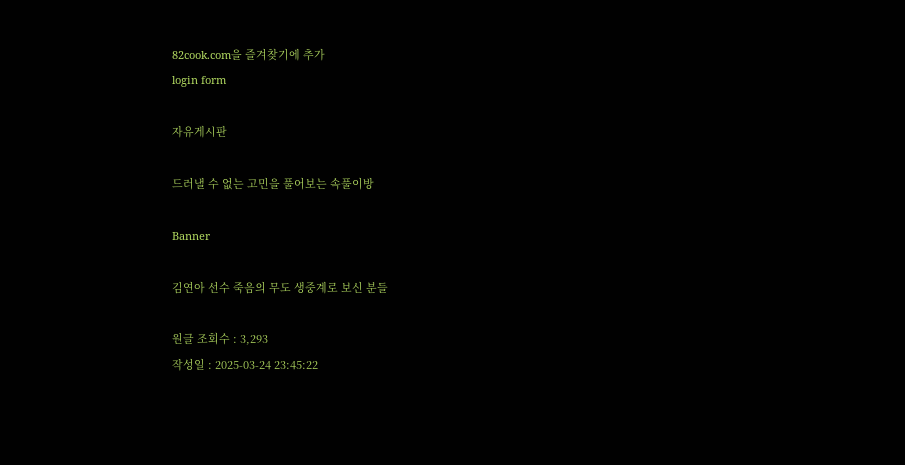82cook.com을 즐겨찾기에 추가
login form

자유게시판

드러낼 수 없는 고민을 풀어보는 속풀이방

Banner

김연아 선수 죽음의 무도 생중계로 보신 분들

원글 조회수 : 3,293
작성일 : 2025-03-24 23:45:22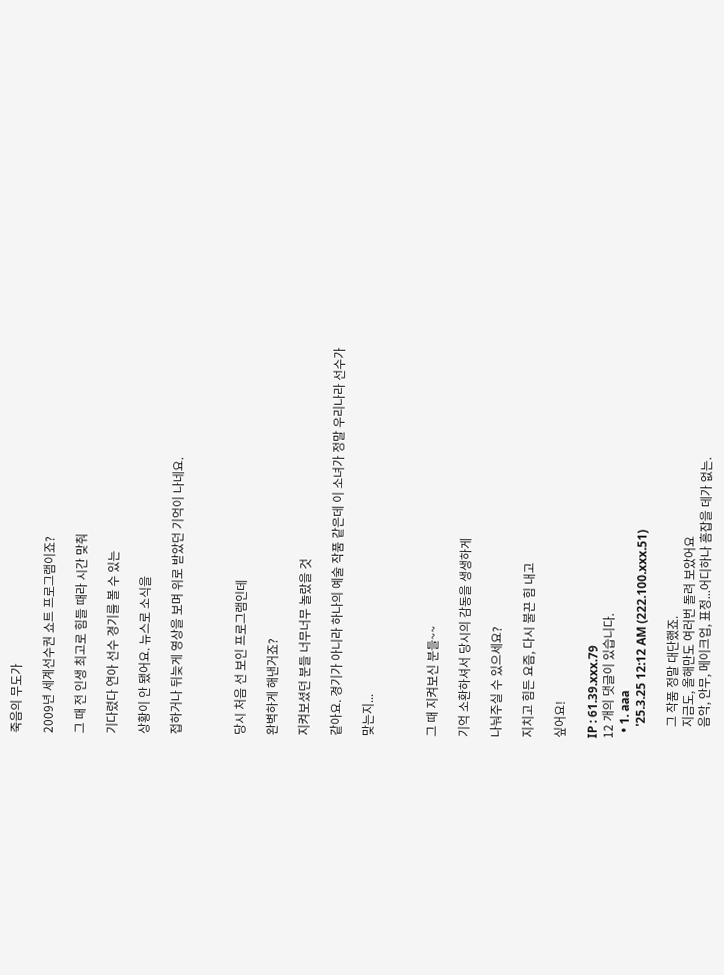죽음의 무도가

2009년 세계선수권 쇼트 프로그램이죠?

그 때 전 인생 최고로 힘들 때라 시간 맞춰

기다렸다 연아 선수 경기를 볼 수 있는

상황이 안 됐어요. 뉴스로 소식을

접하거나 뒤늦게 영상을 보며 위로 받았던 기억이 나네요.



당시 처음 선 보인 프로그램인데

완벽하게 해낸거죠?

지켜보셨던 분들 너무너무 놀랐을 것

같아요. 경기가 아니라 하나의 예술 작품 같은데 이 소녀가 정말 우리나라 선수가

맞는지...



그 때 지켜보신 분들~~

기억 소환하셔서 당시의 감동을 생생하게

나눠주실 수 있으세요?

지치고 힘든 요즘, 다시 불끈 힘 내고

싶어요!

IP : 61.39.xxx.79
12 개의 댓글이 있습니다.
  • 1. aaa
    '25.3.25 12:12 AM (222.100.xxx.51)

    그 작품 정말 대단했죠.
    지금도, 올해만도 여러번 돌려 보았어요
    음악, 안무, 메이크업, 표정...어디하나 흠잡을 데가 없는.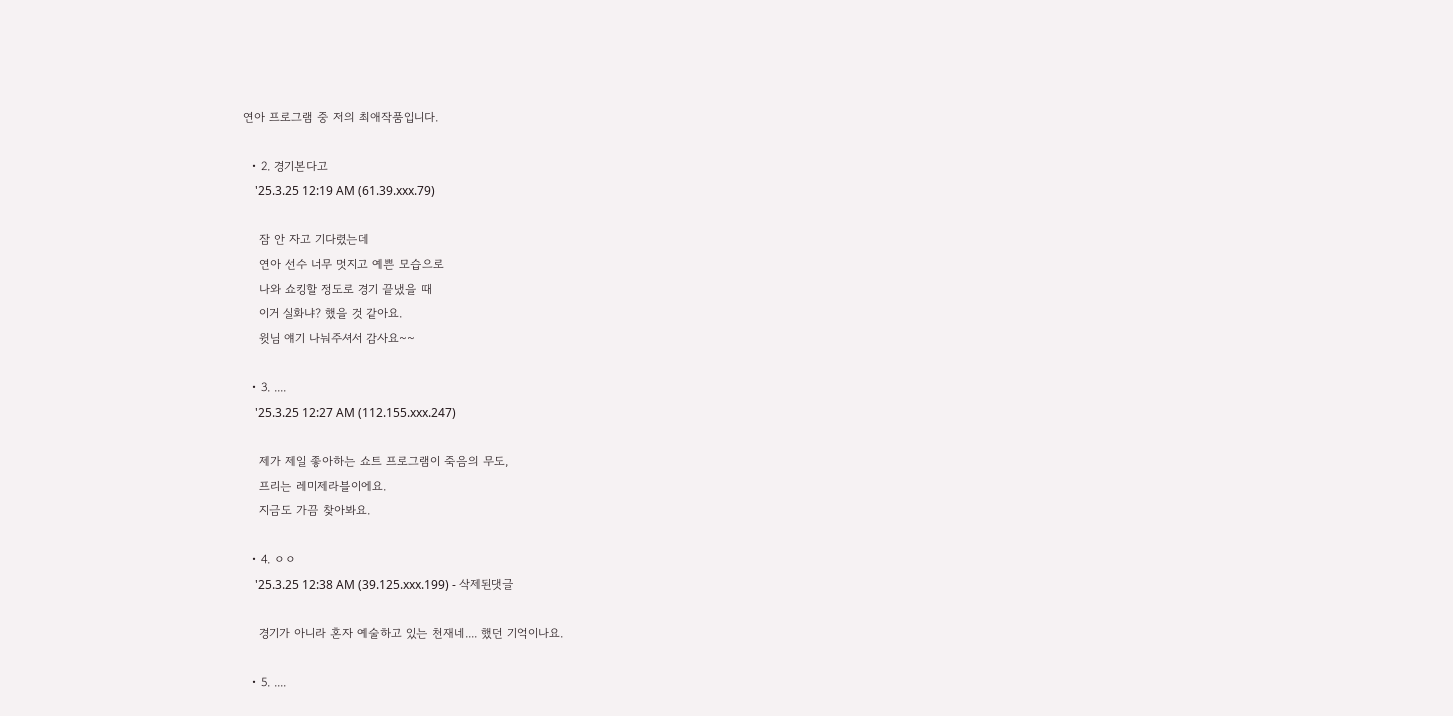연아 프로그램 중 저의 최애작품입니다.

  • 2. 경기본다고
    '25.3.25 12:19 AM (61.39.xxx.79)

    잠 안 자고 기다렸는데
    연아 선수 너무 멋지고 예쁜 모습으로
    나와 쇼킹할 정도로 경기 끝냈을 때
    이거 실화냐? 했을 것 같아요.
    윗님 얘기 나눠주셔서 감사요~~

  • 3. ....
    '25.3.25 12:27 AM (112.155.xxx.247)

    제가 제일 좋아하는 쇼트 프로그램이 죽음의 무도,
    프리는 레미제라블이에요.
    지금도 가끔 찾아봐요.

  • 4. ㅇㅇ
    '25.3.25 12:38 AM (39.125.xxx.199) - 삭제된댓글

    경기가 아니라 혼자 예술하고 있는 천재네.... 했던 기억이나요.

  • 5. ....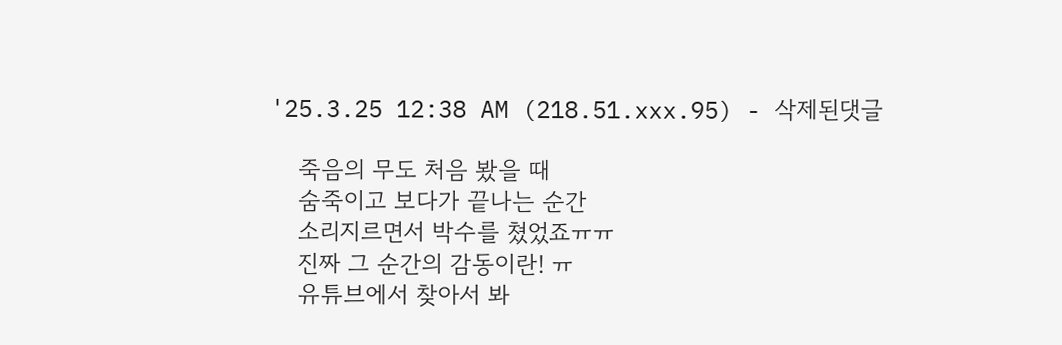'25.3.25 12:38 AM (218.51.xxx.95) - 삭제된댓글

    죽음의 무도 처음 봤을 때
    숨죽이고 보다가 끝나는 순간
    소리지르면서 박수를 쳤었죠ㅠㅠ
    진짜 그 순간의 감동이란! ㅠ
    유튜브에서 찾아서 봐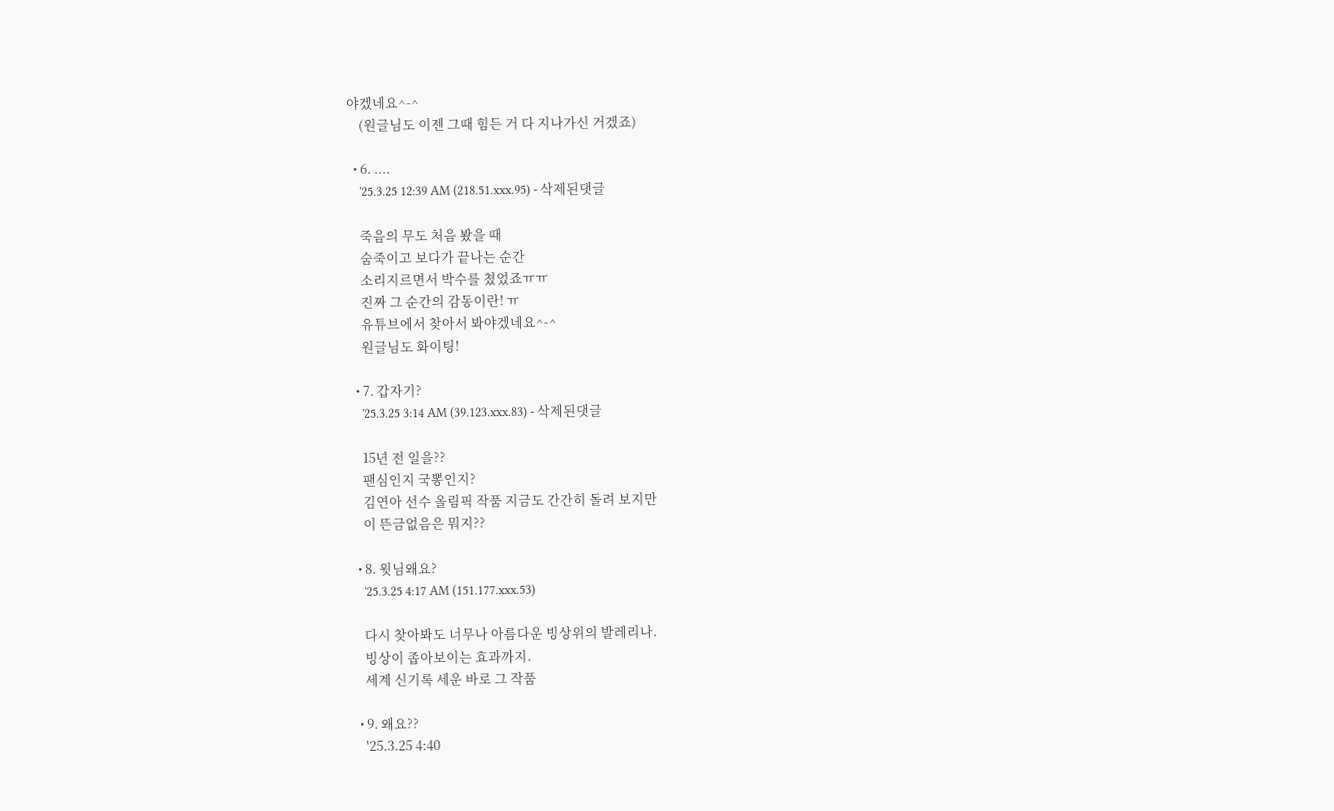야겠네요^-^
    (원글님도 이젠 그때 힘든 거 다 지나가신 거겠죠)

  • 6. ....
    '25.3.25 12:39 AM (218.51.xxx.95) - 삭제된댓글

    죽음의 무도 처음 봤을 때
    숨죽이고 보다가 끝나는 순간
    소리지르면서 박수를 쳤었죠ㅠㅠ
    진짜 그 순간의 감동이란! ㅠ
    유튜브에서 찾아서 봐야겠네요^-^
    원글님도 화이팅!

  • 7. 갑자기?
    '25.3.25 3:14 AM (39.123.xxx.83) - 삭제된댓글

    15년 전 일을??
    팬심인지 국뽕인지?
    김연아 선수 올림픽 작품 지금도 간간히 돌려 보지만
    이 뜬금없음은 뭐지??

  • 8. 윗님왜요?
    '25.3.25 4:17 AM (151.177.xxx.53)

    다시 찾아봐도 너무나 아름다운 빙상위의 발레리나.
    빙상이 좁아보이는 효과까지.
    세계 신기록 세운 바로 그 작품

  • 9. 왜요??
    '25.3.25 4:40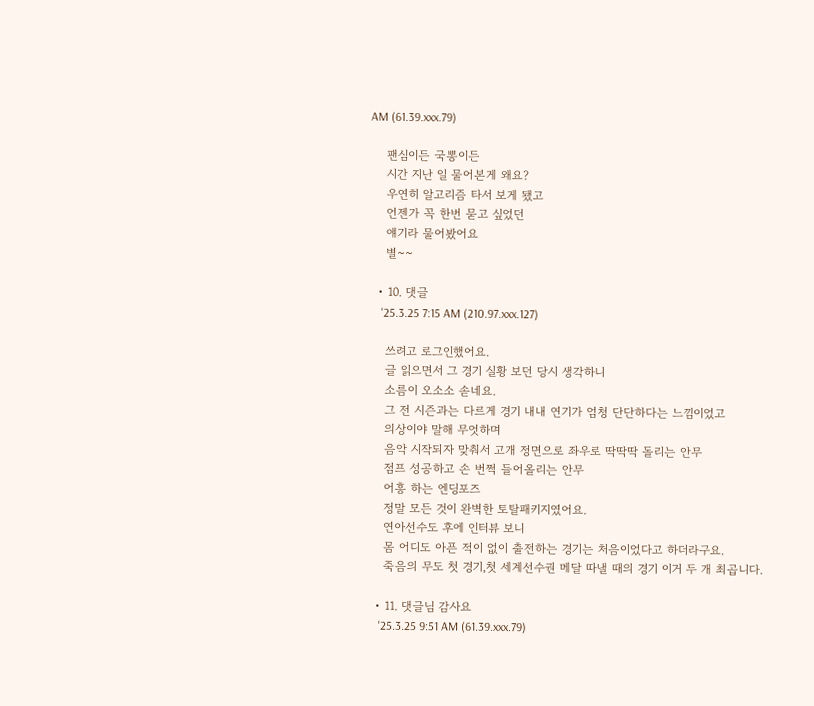AM (61.39.xxx.79)

    팬심이든 국뽕이든
    시간 지난 일 물어본게 왜요?
    우연히 알고리즘 타서 보게 됐고
    언젠가 꼭 한번 묻고 싶었던
    얘기라 물어봤어요
    별~~

  • 10. 댓글
    '25.3.25 7:15 AM (210.97.xxx.127)

    쓰려고 로그인했어요.
    글 읽으면서 그 경기 실황 보던 당시 생각하니
    소름이 오소소 솓네요.
    그 전 시즌과는 다르게 경기 내내 연기가 엄청 단단하다는 느낌이었고
    의상이야 말해 무엇하며
    음악 시작되자 맞춰서 고개 정면으로 좌우로 딱딱딱 돌리는 안무
    점프 성공하고 손 번쩍 들어올리는 안무
    어흥 하는 엔딩포즈
    정말 모든 것이 완벽한 토탈패키지였어요.
    연아선수도 후에 인터뷰 보니
    몸 어디도 아픈 적이 없이 출전하는 경기는 처음이었다고 하더라구요.
    죽음의 무도 첫 경기,첫 세계선수권 메달 따낼 때의 경기 이거 두 개 최곱니다.

  • 11. 댓글님 감사요
    '25.3.25 9:51 AM (61.39.xxx.79)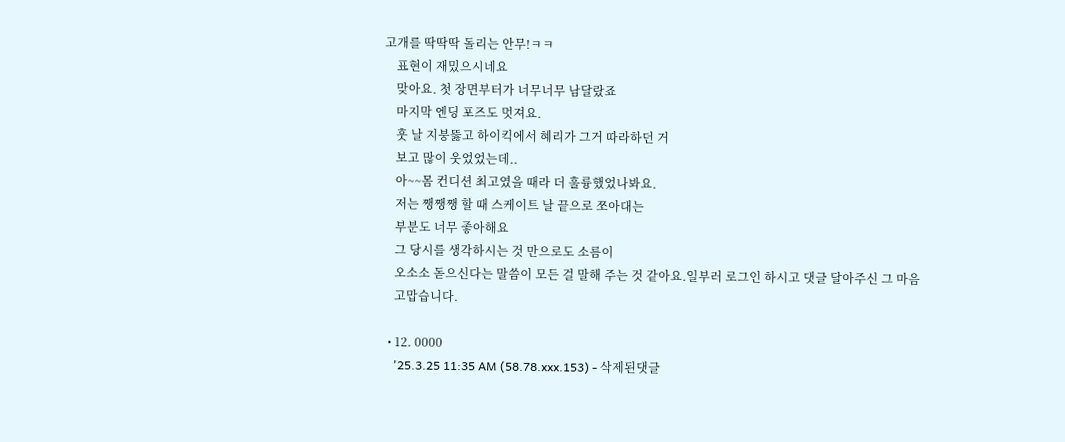고개를 딱딱딱 돌리는 안무!ㅋㅋ
    표현이 재밌으시네요
    맞아요. 첫 장면부터가 너무너무 남달랐죠
    마지막 엔딩 포즈도 멋져요.
    훗 날 지붕뚫고 하이킥에서 혜리가 그거 따라하던 거
    보고 많이 웃었었는데..
    아~~몸 컨디션 최고였을 때라 더 훌륭했었나봐요.
    저는 쨍쨍쨍 할 때 스케이트 날 끝으로 쪼아대는
    부분도 너무 좋아해요
    그 당시를 생각하시는 것 만으로도 소름이
    오소소 돋으신다는 말씀이 모든 걸 말해 주는 것 같아요.일부러 로그인 하시고 댓글 달아주신 그 마음
    고맙습니다.

  • 12. 0000
    '25.3.25 11:35 AM (58.78.xxx.153) - 삭제된댓글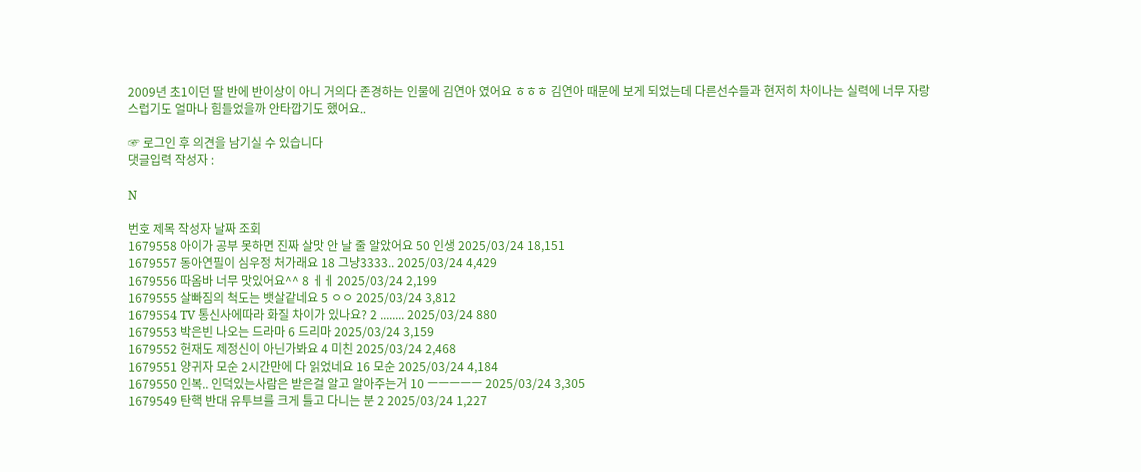2009년 초1이던 딸 반에 반이상이 아니 거의다 존경하는 인물에 김연아 였어요 ㅎㅎㅎ 김연아 때문에 보게 되었는데 다른선수들과 현저히 차이나는 실력에 너무 자랑스럽기도 얼마나 힘들었을까 안타깝기도 했어요..

☞ 로그인 후 의견을 남기실 수 있습니다
댓글입력 작성자 :

N

번호 제목 작성자 날짜 조회
1679558 아이가 공부 못하면 진짜 살맛 안 날 줄 알았어요 50 인생 2025/03/24 18,151
1679557 동아연필이 심우정 처가래요 18 그냥3333.. 2025/03/24 4,429
1679556 따옴바 너무 맛있어요^^ 8 ㅔㅔ 2025/03/24 2,199
1679555 살빠짐의 척도는 뱃살같네요 5 ㅇㅇ 2025/03/24 3,812
1679554 TV 통신사에따라 화질 차이가 있나요? 2 ........ 2025/03/24 880
1679553 박은빈 나오는 드라마 6 드리마 2025/03/24 3,159
1679552 헌재도 제정신이 아닌가봐요 4 미친 2025/03/24 2,468
1679551 양귀자 모순 2시간만에 다 읽었네요 16 모순 2025/03/24 4,184
1679550 인복.. 인덕있는사람은 받은걸 알고 알아주는거 10 ㅡㅡㅡㅡㅡ 2025/03/24 3,305
1679549 탄핵 반대 유투브를 크게 틀고 다니는 분 2 2025/03/24 1,227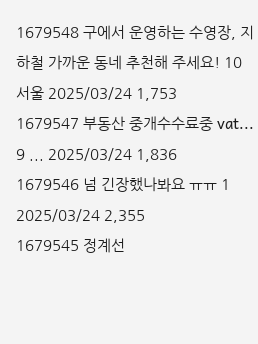1679548 구에서 운영하는 수영장, 지하철 가까운 동네 추천해 주세요! 10 서울 2025/03/24 1,753
1679547 부동산 중개수수료중 vat... 9 ... 2025/03/24 1,836
1679546 넘 긴장했나봐요 ㅠㅠ 1 2025/03/24 2,355
1679545 정계선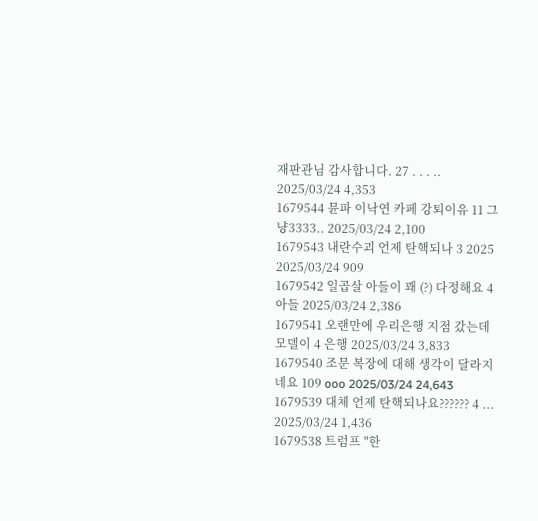재판관님 감사합니다. 27 . . . .. 2025/03/24 4,353
1679544 뮨파 이낙연 카페 강퇴이유 11 그냥3333.. 2025/03/24 2,100
1679543 내란수괴 언제 탄핵되나 3 2025 2025/03/24 909
1679542 일곱살 아들이 꽤 (?) 다정해요 4 아들 2025/03/24 2,386
1679541 오랜만에 우리은행 지점 갔는데 모델이 4 은행 2025/03/24 3,833
1679540 조문 복장에 대해 생각이 달라지네요 109 ooo 2025/03/24 24,643
1679539 대체 언제 탄핵되나요?????? 4 ... 2025/03/24 1,436
1679538 트럼프 "한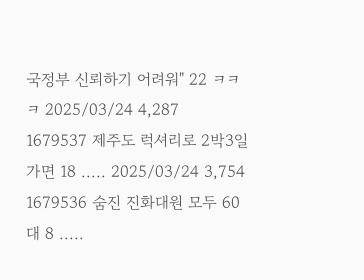국정부 신뢰하기 어려워" 22 ㅋㅋㅋ 2025/03/24 4,287
1679537 제주도 럭셔리로 2박3일 가면 18 ..... 2025/03/24 3,754
1679536 숨진 진화대원 모두 60대 8 .....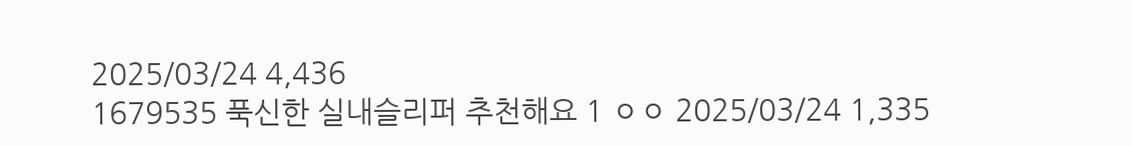2025/03/24 4,436
1679535 푹신한 실내슬리퍼 추천해요 1 ㅇㅇ 2025/03/24 1,335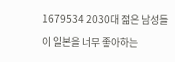1679534 2030대 젊은 남성들이 일본을 너무 좋아하는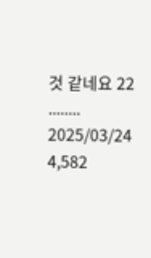것 같네요 22 ........ 2025/03/24 4,582